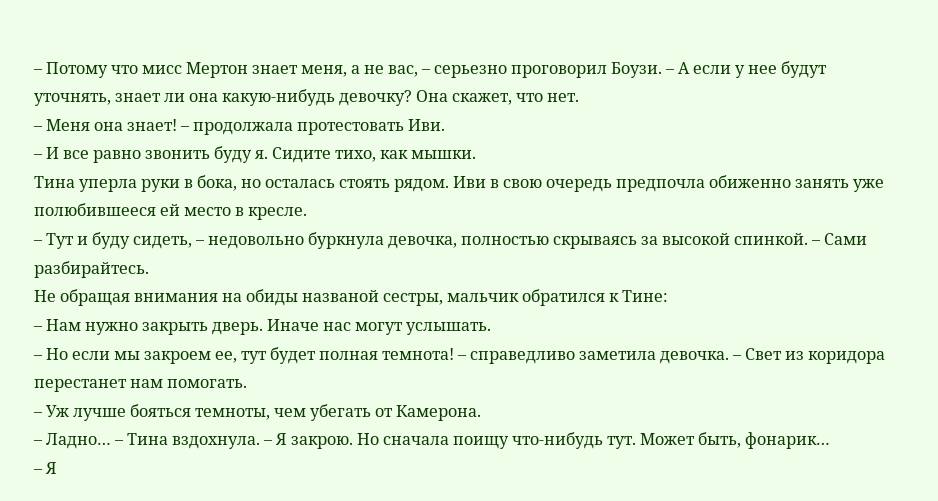– Потому что мисс Мертон знает меня, а не вас, – серьезно проговорил Боузи. – А если у нее будут уточнять, знает ли она какую-нибудь девочку? Она скажет, что нет.
– Меня она знает! – продолжала протестовать Иви.
– И все равно звонить буду я. Сидите тихо, как мышки.
Тина уперла руки в бока, но осталась стоять рядом. Иви в свою очередь предпочла обиженно занять уже полюбившееся ей место в кресле.
– Тут и буду сидеть, – недовольно буркнула девочка, полностью скрываясь за высокой спинкой. – Сами разбирайтесь.
Не обращая внимания на обиды названой сестры, мальчик обратился к Тине:
– Нам нужно закрыть дверь. Иначе нас могут услышать.
– Но если мы закроем ее, тут будет полная темнота! – справедливо заметила девочка. – Свет из коридора перестанет нам помогать.
– Уж лучше бояться темноты, чем убегать от Камерона.
– Ладно… – Тина вздохнула. – Я закрою. Но сначала поищу что-нибудь тут. Может быть, фонарик…
– Я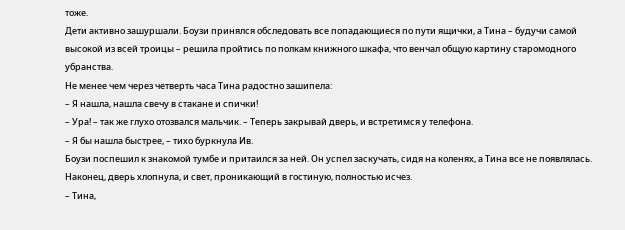тоже.
Дети активно зашуршали. Боузи принялся обследовать все попадающиеся по пути ящички, а Тина – будучи самой высокой из всей троицы – решила пройтись по полкам книжного шкафа, что венчал общую картину старомодного убранства.
Не менее чем через четверть часа Тина радостно зашипела:
– Я нашла, нашла свечу в стакане и спички!
– Ура! – так же глухо отозвался мальчик. – Теперь закрывай дверь, и встретимся у телефона.
– Я бы нашла быстрее, – тихо буркнула Ив.
Боузи поспешил к знакомой тумбе и притаился за ней. Он успел заскучать, сидя на коленях, а Тина все не появлялась.
Наконец, дверь хлопнула, и свет, проникающий в гостиную, полностью исчез.
– Тина,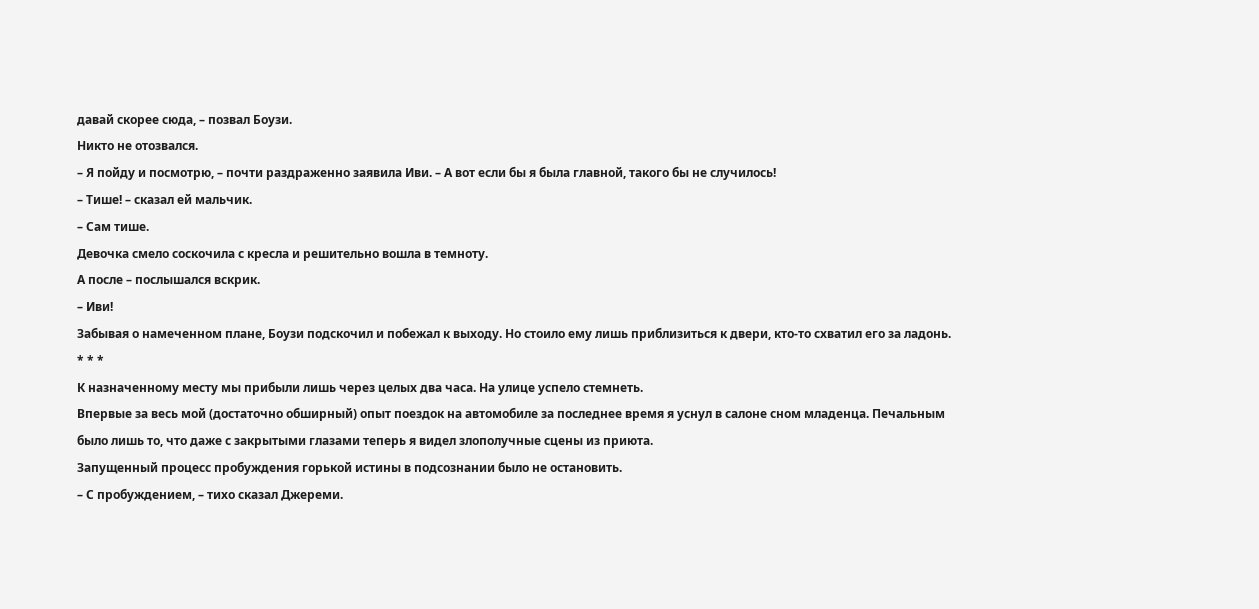давай скорее сюда, – позвал Боузи.
Никто не отозвался.
– Я пойду и посмотрю, – почти раздраженно заявила Иви. – А вот если бы я была главной, такого бы не случилось!
– Тише! – сказал ей мальчик.
– Сам тише.
Девочка смело соскочила с кресла и решительно вошла в темноту.
А после – послышался вскрик.
– Иви!
Забывая о намеченном плане, Боузи подскочил и побежал к выходу. Но стоило ему лишь приблизиться к двери, кто-то схватил его за ладонь.
* * *
К назначенному месту мы прибыли лишь через целых два часа. На улице успело стемнеть.
Впервые за весь мой (достаточно обширный) опыт поездок на автомобиле за последнее время я уснул в салоне сном младенца. Печальным было лишь то, что даже с закрытыми глазами теперь я видел злополучные сцены из приюта.
Запущенный процесс пробуждения горькой истины в подсознании было не остановить.
– С пробуждением, – тихо сказал Джереми.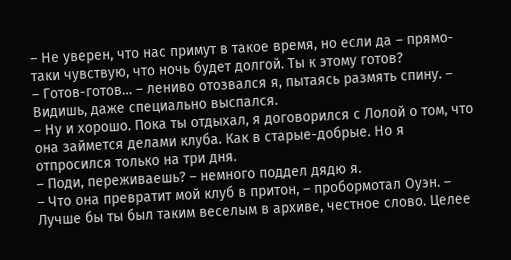– Не уверен, что нас примут в такое время, но если да – прямо-таки чувствую, что ночь будет долгой. Ты к этому готов?
– Готов-готов… – лениво отозвался я, пытаясь размять спину. – Видишь, даже специально выспался.
– Ну и хорошо. Пока ты отдыхал, я договорился с Лолой о том, что она займется делами клуба. Как в старые-добрые. Но я отпросился только на три дня.
– Поди, переживаешь? – немного поддел дядю я.
– Что она превратит мой клуб в притон, – пробормотал Оуэн. – Лучше бы ты был таким веселым в архиве, честное слово. Целее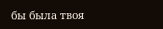бы была твоя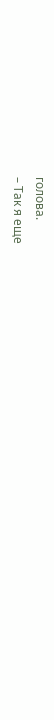голова.
– Так я еще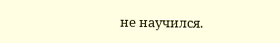не научился.